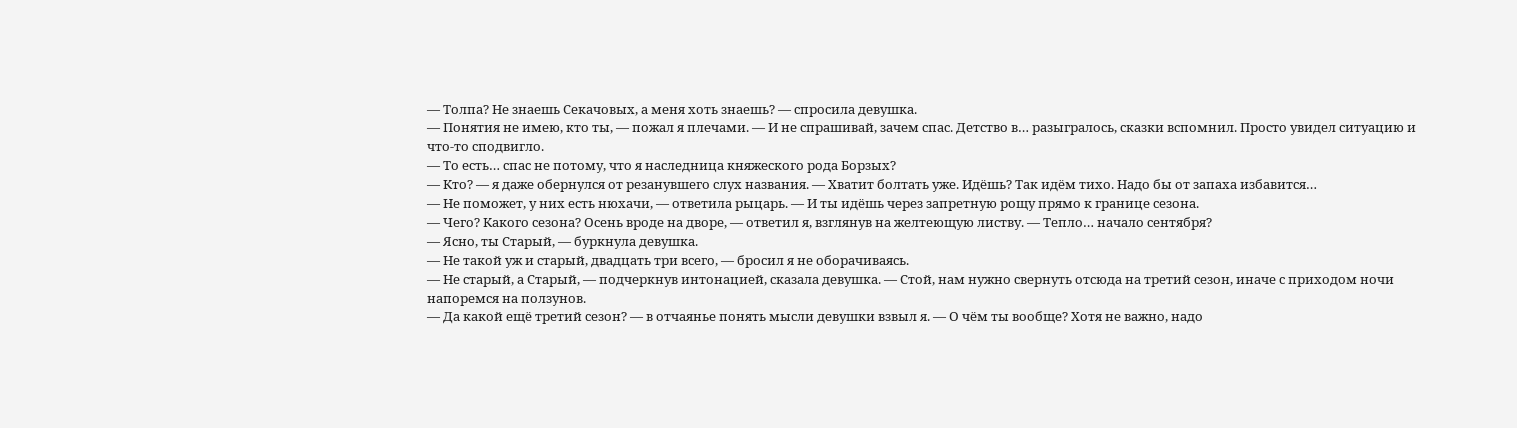— Толпа? Не знаешь Секачовых, а меня хоть знаешь? — спросила девушка.
— Понятия не имею, кто ты, — пожал я плечами. — И не спрашивай, зачем спас. Детство в… разыгралось, сказки вспомнил. Просто увидел ситуацию и что-то сподвигло.
— То есть… спас не потому, что я наследница княжеского рода Борзых?
— Кто? — я даже обернулся от резанувшего слух названия. — Хватит болтать уже. Идёшь? Так идём тихо. Надо бы от запаха избавится…
— Не поможет, у них есть нюхачи, — ответила рыцарь. — И ты идёшь через запретную рощу прямо к границе сезона.
— Чего? Какого сезона? Осень вроде на дворе, — ответил я, взглянув на желтеющую листву. — Тепло… начало сентября?
— Ясно, ты Старый, — буркнула девушка.
— Не такой уж и старый, двадцать три всего, — бросил я не оборачиваясь.
— Не старый, а Старый, — подчеркнув интонацией, сказала девушка. — Стой, нам нужно свернуть отсюда на третий сезон, иначе с приходом ночи напоремся на ползунов.
— Да какой ещё третий сезон? — в отчаянье понять мысли девушки взвыл я. — О чём ты вообще? Хотя не важно, надо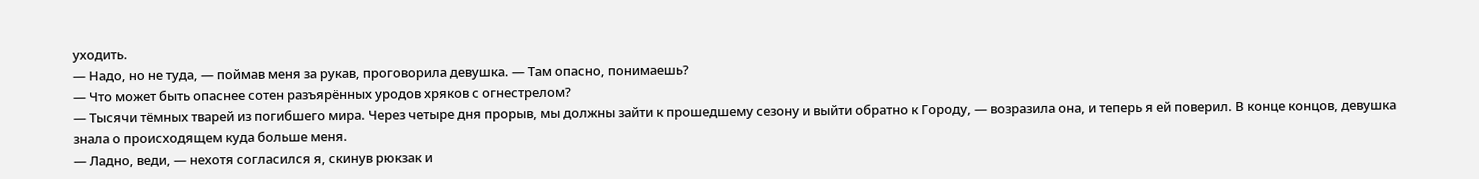уходить.
— Надо, но не туда, — поймав меня за рукав, проговорила девушка. — Там опасно, понимаешь?
— Что может быть опаснее сотен разъярённых уродов хряков с огнестрелом?
— Тысячи тёмных тварей из погибшего мира. Через четыре дня прорыв, мы должны зайти к прошедшему сезону и выйти обратно к Городу, — возразила она, и теперь я ей поверил. В конце концов, девушка знала о происходящем куда больше меня.
— Ладно, веди, — нехотя согласился я, скинув рюкзак и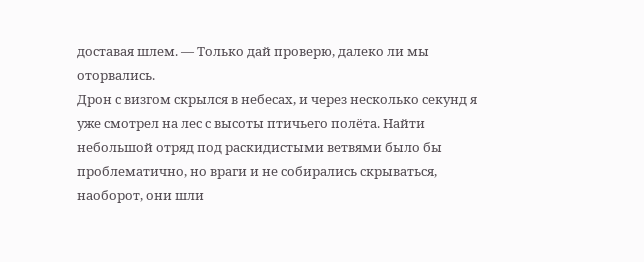доставая шлем. — Только дай проверю, далеко ли мы оторвались.
Дрон с визгом скрылся в небесах, и через несколько секунд я уже смотрел на лес с высоты птичьего полёта. Найти небольшой отряд под раскидистыми ветвями было бы проблематично, но враги и не собирались скрываться, наоборот, они шли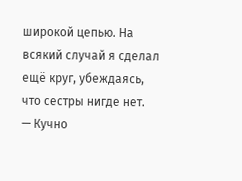широкой цепью. На всякий случай я сделал ещё круг, убеждаясь, что сестры нигде нет.
— Кучно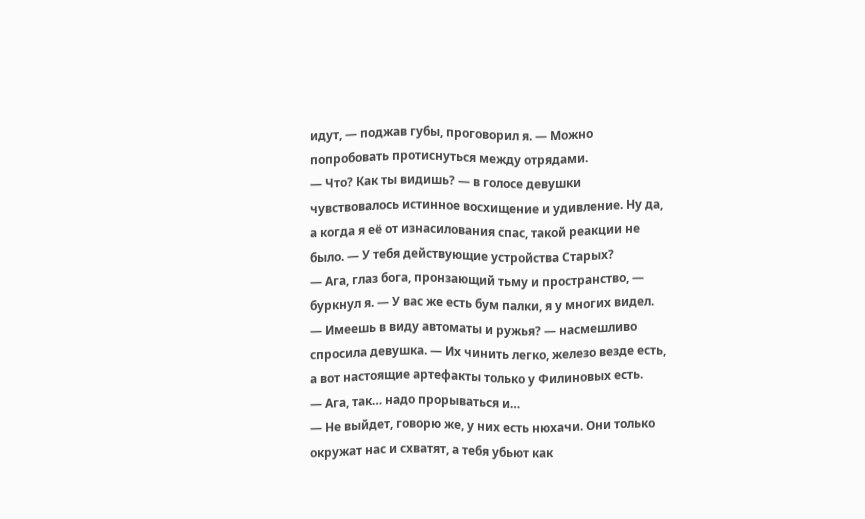идут, — поджав губы, проговорил я. — Можно попробовать протиснуться между отрядами.
— Что? Как ты видишь? — в голосе девушки чувствовалось истинное восхищение и удивление. Ну да, а когда я её от изнасилования спас, такой реакции не было. — У тебя действующие устройства Старых?
— Ага, глаз бога, пронзающий тьму и пространство, — буркнул я. — У вас же есть бум палки, я у многих видел.
— Имеешь в виду автоматы и ружья? — насмешливо спросила девушка. — Их чинить легко, железо везде есть, а вот настоящие артефакты только у Филиновых есть.
— Ага, так… надо прорываться и…
— Не выйдет, говорю же, у них есть нюхачи. Они только окружат нас и схватят, а тебя убьют как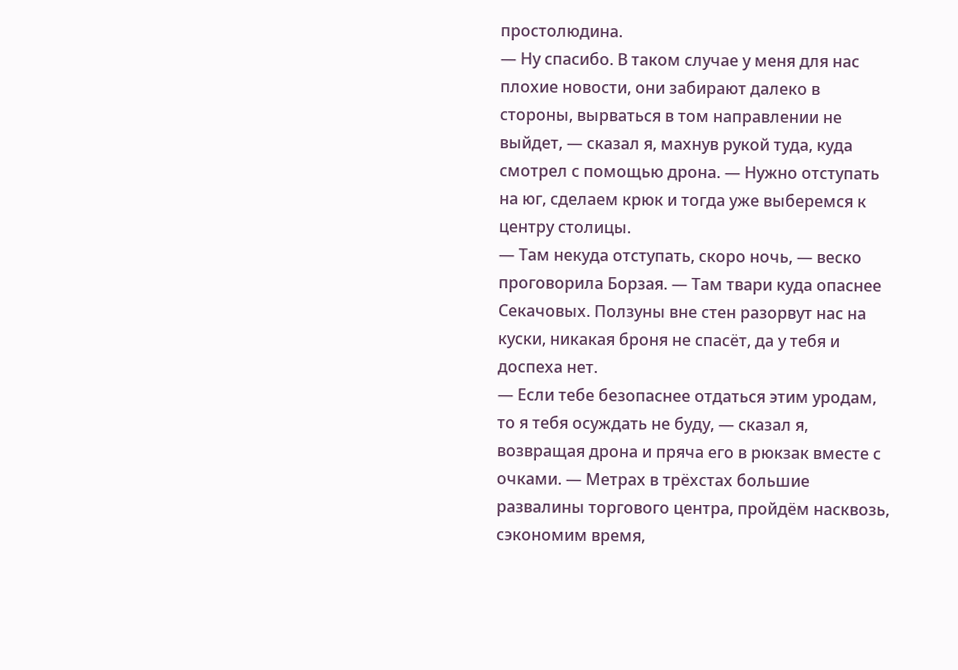простолюдина.
— Ну спасибо. В таком случае у меня для нас плохие новости, они забирают далеко в стороны, вырваться в том направлении не выйдет, — сказал я, махнув рукой туда, куда смотрел с помощью дрона. — Нужно отступать на юг, сделаем крюк и тогда уже выберемся к центру столицы.
— Там некуда отступать, скоро ночь, — веско проговорила Борзая. — Там твари куда опаснее Секачовых. Ползуны вне стен разорвут нас на куски, никакая броня не спасёт, да у тебя и доспеха нет.
— Если тебе безопаснее отдаться этим уродам, то я тебя осуждать не буду, — сказал я, возвращая дрона и пряча его в рюкзак вместе с очками. — Метрах в трёхстах большие развалины торгового центра, пройдём насквозь, сэкономим время,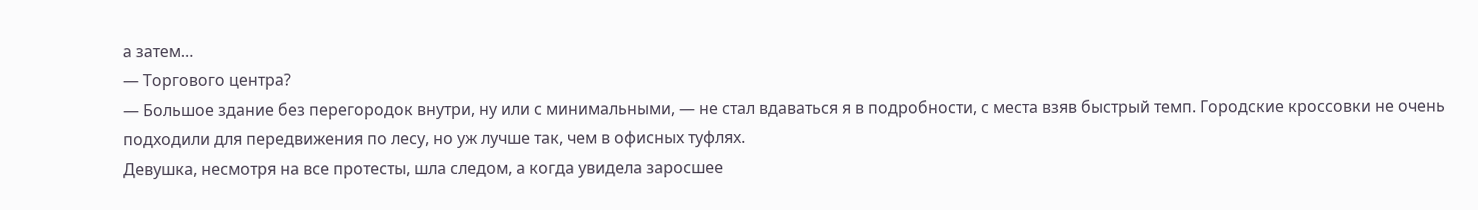а затем…
— Торгового центра?
— Большое здание без перегородок внутри, ну или с минимальными, — не стал вдаваться я в подробности, с места взяв быстрый темп. Городские кроссовки не очень подходили для передвижения по лесу, но уж лучше так, чем в офисных туфлях.
Девушка, несмотря на все протесты, шла следом, а когда увидела заросшее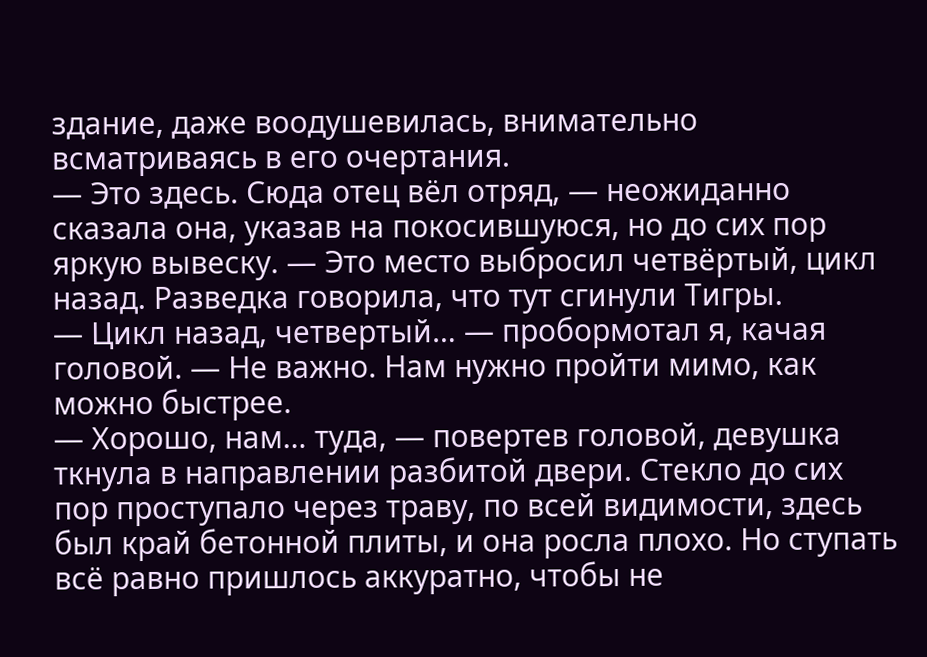здание, даже воодушевилась, внимательно всматриваясь в его очертания.
— Это здесь. Сюда отец вёл отряд, — неожиданно сказала она, указав на покосившуюся, но до сих пор яркую вывеску. — Это место выбросил четвёртый, цикл назад. Разведка говорила, что тут сгинули Тигры.
— Цикл назад, четвертый… — пробормотал я, качая головой. — Не важно. Нам нужно пройти мимо, как можно быстрее.
— Хорошо, нам… туда, — повертев головой, девушка ткнула в направлении разбитой двери. Стекло до сих пор проступало через траву, по всей видимости, здесь был край бетонной плиты, и она росла плохо. Но ступать всё равно пришлось аккуратно, чтобы не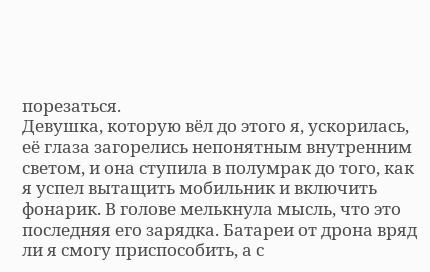порезаться.
Девушка, которую вёл до этого я, ускорилась, её глаза загорелись непонятным внутренним светом, и она ступила в полумрак до того, как я успел вытащить мобильник и включить фонарик. В голове мелькнула мысль, что это последняя его зарядка. Батареи от дрона вряд ли я смогу приспособить, а с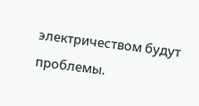электричеством будут проблемы.